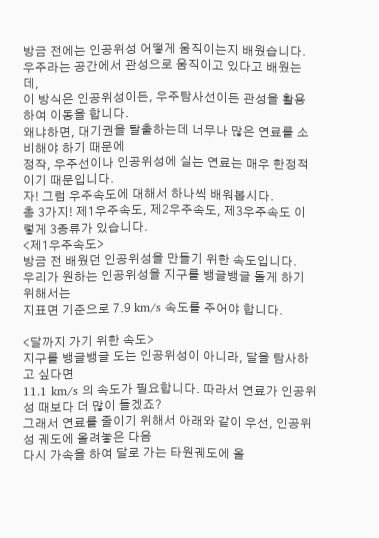방금 전에는 인공위성 어떻게 움직이는지 배웠습니다.
우주라는 공간에서 관성으로 움직이고 있다고 배웠는데,
이 방식은 인공위성이든, 우주탐사선이든 관성을 활용하여 이동을 합니다.
왜냐하면, 대기권을 탈출하는데 너무나 많은 연료를 소비해야 하기 때문에
정작, 우주선이나 인공위성에 실는 연료는 매우 한정적이기 때문입니다.
자! 그럼 우주속도에 대해서 하나씩 배워봅시다.
총 3가지! 제1우주속도, 제2우주속도, 제3우주속도 이렇게 3종류가 있습니다.
<제1우주속도>
방금 전 배웠던 인공위성을 만들기 위한 속도입니다.
우리가 원하는 인공위성을 지구를 뱅글뱅글 돌게 하기 위해서는
지표면 기준으로 7.9 km/s 속도를 주어야 합니다.

<달까지 가기 위한 속도>
지구를 뱅글뱅글 도는 인공위성이 아니라, 달을 탐사하고 싶다면
11.1 km/s 의 속도가 필요합니다. 따라서 연료가 인공위성 때보다 더 많이 들겠죠?
그래서 연료를 줄이기 위해서 아래와 같이 우선, 인공위성 궤도에 올려놓은 다음
다시 가속을 하여 달로 가는 타원궤도에 올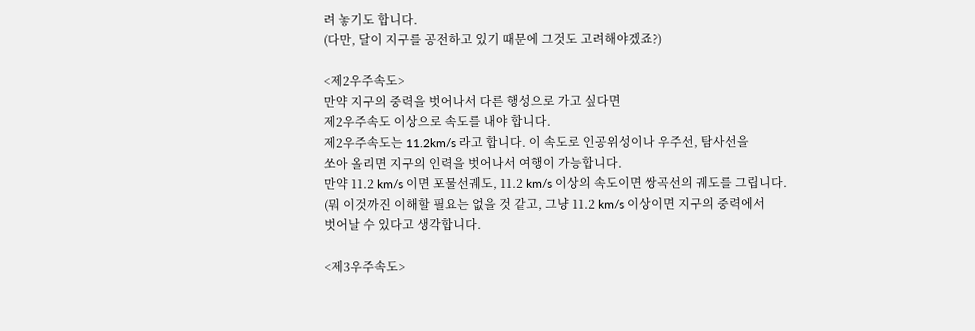려 놓기도 합니다.
(다만, 달이 지구를 공전하고 있기 때문에 그것도 고려해야겠죠?)

<제2우주속도>
만약 지구의 중력을 벗어나서 다른 행성으로 가고 싶다면
제2우주속도 이상으로 속도를 내야 합니다.
제2우주속도는 11.2km/s 라고 합니다. 이 속도로 인공위성이나 우주선, 탐사선을
쏘아 올리면 지구의 인력을 벗어나서 여행이 가능합니다.
만약 11.2 km/s 이면 포물선궤도, 11.2 km/s 이상의 속도이면 쌍곡선의 궤도를 그립니다.
(뭐 이것까진 이해할 필요는 없을 것 같고, 그냥 11.2 km/s 이상이면 지구의 중력에서
벗어날 수 있다고 생각합니다.

<제3우주속도>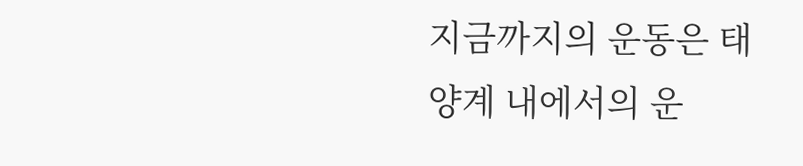지금까지의 운동은 태양계 내에서의 운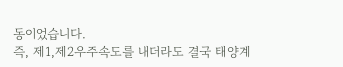동이었습니다.
즉, 제1,제2우주속도를 내더라도 결국 태양계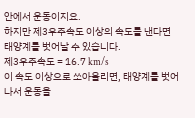안에서 운동이지요.
하지만 제3우주속도 이상의 속도를 낸다면 태양계를 벗어날 수 있습니다.
제3우주속도 = 16.7 km/s
이 속도 이상으로 쏘아올리면, 태양계를 벗어나서 운동을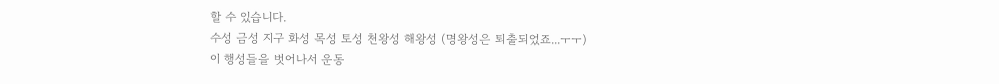할 수 있습니다.
수성 금성 지구 화성 목성 토성 천왕성 해왕성 (명왕성은 퇴출되었죠...ㅜㅜ)
이 행성들을 벗어나서 운동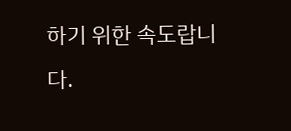하기 위한 속도랍니다.